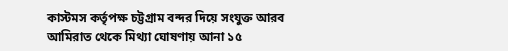কাস্টমস কর্তৃপক্ষ চট্টগ্রাম বন্দর দিয়ে সংযুক্ত আরব আমিরাত থেকে মিথ্যা ঘোষণায় আনা ১৫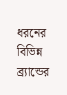ধরনের বিভিন্ন ব্র্যান্ডের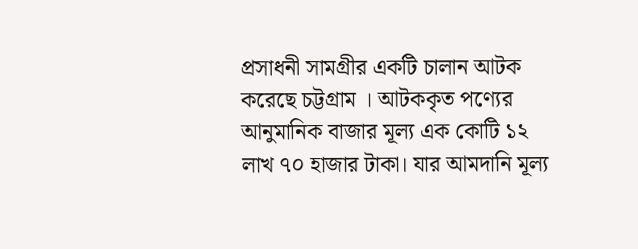প্রসাধনী সামগ্রীর একটি চালান আটক করেছে চট্টগ্রাম । আটককৃত পণ্যের আনুমানিক বাজার মূল্য এক কোটি ১২ লাখ ৭০ হাজার টাকা। যার আমদানি মূল্য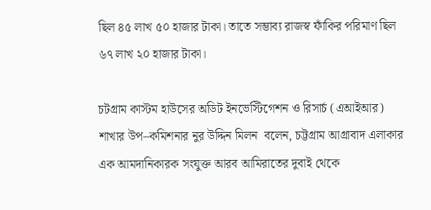ছিল ৪৫ লাখ ৫০ হাজার টাকা। তাতে সম্ভাব্য রাজস্ব ফাঁকির পরিমাণ ছিল ৬৭ লাখ ২০ হাজার টাকা।

চটগ্রাম কাস্টম হাউসের অডিট ইনভেস্টিগেশন ও রিসার্চ (এআইআর) শাখার উপ–কমিশনার নুর উদ্দিন মিলন  বলেন, চট্টগ্রাম আগ্রাবাদ এলাকার এক আমদানিকারক সংযুক্ত আরব আমিরাতের দুবাই থেকে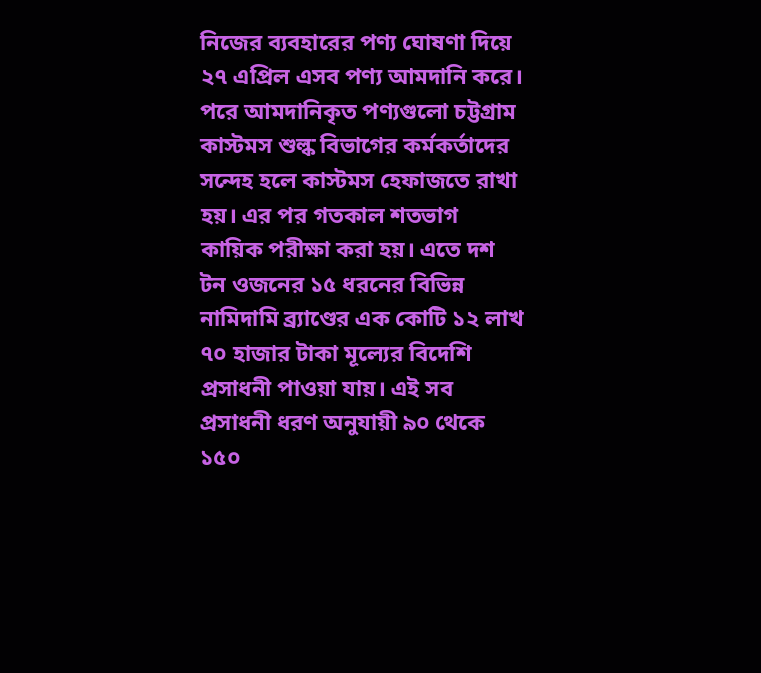নিজের ব্যবহারের পণ্য ঘোষণা দিয়ে ২৭ এপ্রিল এসব পণ্য আমদানি করে। পরে আমদানিকৃত পণ্যগুলো চট্টগ্রাম কাস্টমস শুল্ক বিভাগের কর্মকর্তাদের সন্দেহ হলে কাস্টমস হেফাজতে রাখা হয়। এর পর গতকাল শতভাগ কায়িক পরীক্ষা করা হয়। এতে দশ টন ওজনের ১৫ ধরনের বিভিন্ন নামিদামি ব্র্যাণ্ডের এক কোটি ১২ লাখ ৭০ হাজার টাকা মূল্যের বিদেশি প্রসাধনী পাওয়া যায়। এই সব প্রসাধনী ধরণ অনুযায়ী ৯০ থেকে ১৫০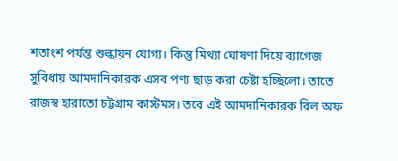শতাংশ পর্যন্ত শুল্কায়ন যোগ্য। কিন্তু মিথ্যা ঘোষণা দিয়ে ব্যাগেজ সুবিধায় আমদানিকারক এসব পণ্য ছাড় করা চেষ্টা হচ্ছিলো। তাতে রাজস্ব হারাতো চট্টগ্রাম কাস্টমস। তবে এই আমদানিকারক বিল অফ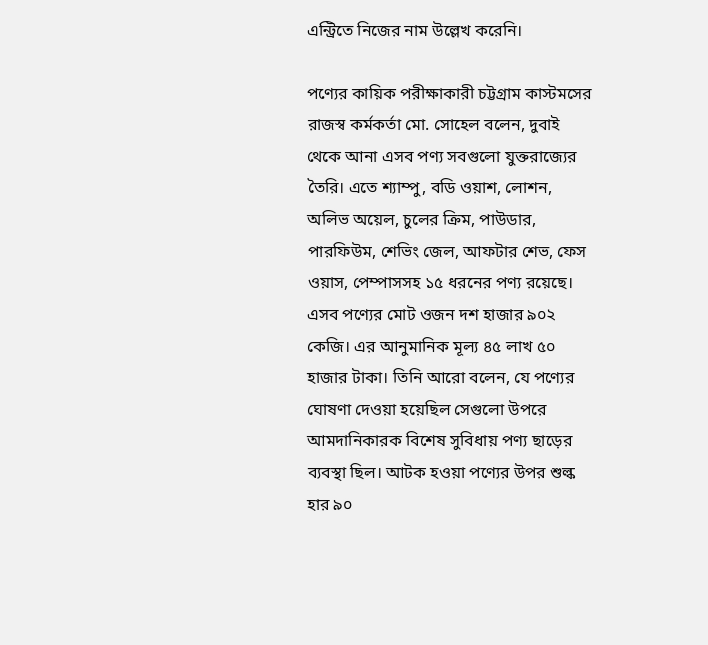এন্ট্রিতে নিজের নাম উল্লেখ করেনি।

পণ্যের কায়িক পরীক্ষাকারী চট্টগ্রাম কাস্টমসের রাজস্ব কর্মকর্তা মো. সোহেল বলেন, দুবাই থেকে আনা এসব পণ্য সবগুলো যুক্তরাজ্যের তৈরি। এতে শ্যাম্পু, বডি ওয়াশ, লোশন, অলিভ অয়েল, চুলের ক্রিম, পাউডার, পারফিউম, শেভিং জেল, আফটার শেভ, ফেস ওয়াস, পেম্পাসসহ ১৫ ধরনের পণ্য রয়েছে। এসব পণ্যের মোট ওজন দশ হাজার ৯০২ কেজি। এর আনুমানিক মূল্য ৪৫ লাখ ৫০ হাজার টাকা। তিনি আরো বলেন, যে পণ্যের ঘোষণা দেওয়া হয়েছিল সেগুলো উপরে আমদানিকারক বিশেষ সুবিধায় পণ্য ছাড়ের ব্যবস্থা ছিল। আটক হওয়া পণ্যের উপর শুল্ক হার ৯০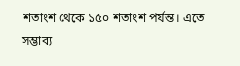শতাংশ থেকে ১৫০ শতাংশ পর্যন্ত। এতে সম্ভাব্য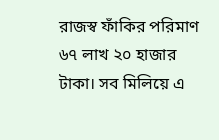রাজস্ব ফাঁকির পরিমাণ ৬৭ লাখ ২০ হাজার টাকা। সব মিলিয়ে এ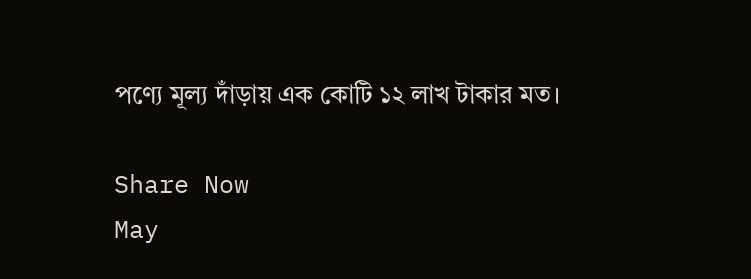পণ্যে মূল্য দাঁড়ায় এক কোটি ১২ লাখ টাকার মত।

Share Now
May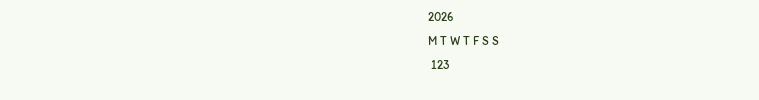2026
M T W T F S S
 123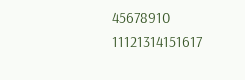45678910
11121314151617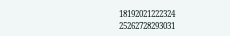18192021222324
25262728293031